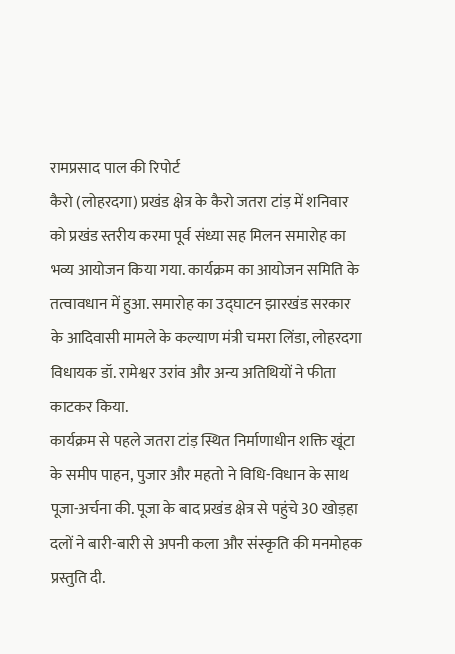रामप्रसाद पाल की रिपोर्ट
कैरो (लोहरदगा) प्रखंड क्षेत्र के कैरो जतरा टांड़ में शनिवार को प्रखंड स्तरीय करमा पूर्व संध्या सह मिलन समारोह का भव्य आयोजन किया गया. कार्यक्रम का आयोजन समिति के तत्वावधान में हुआ. समारोह का उद्घाटन झारखंड सरकार के आदिवासी मामले के कल्याण मंत्री चमरा लिंडा, लोहरदगा विधायक डॉ. रामेश्वर उरांव और अन्य अतिथियों ने फीता काटकर किया.
कार्यक्रम से पहले जतरा टांड़ स्थित निर्माणाधीन शक्ति खूंटा के समीप पाहन, पुजार और महतो ने विधि-विधान के साथ पूजा-अर्चना की. पूजा के बाद प्रखंड क्षेत्र से पहुंचे 30 खोड़हा दलों ने बारी-बारी से अपनी कला और संस्कृति की मनमोहक प्रस्तुति दी.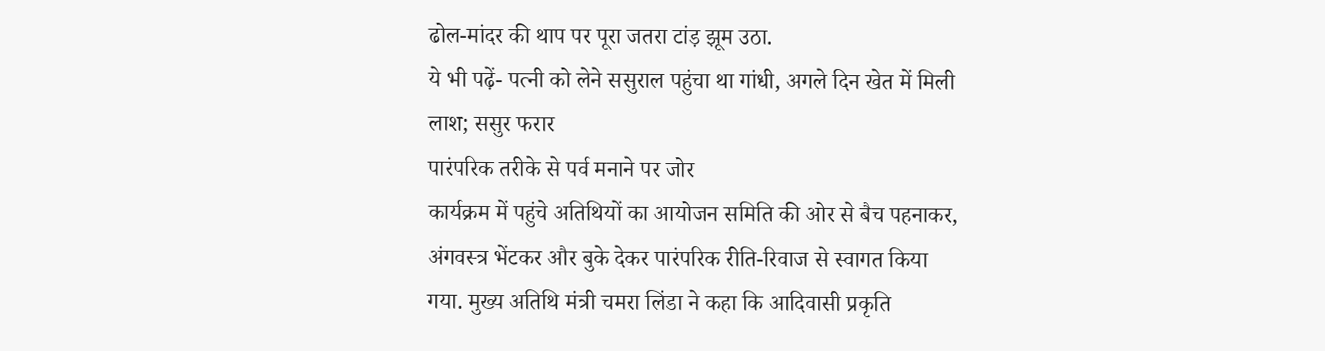ढोल-मांदर की थाप पर पूरा जतरा टांड़ झूम उठा.
ये भी पढ़ें- पत्नी को लेने ससुराल पहुंचा था गांधी, अगले दिन खेत में मिली लाश; ससुर फरार
पारंपरिक तरीके से पर्व मनाने पर जोर
कार्यक्रम में पहुंचे अतिथियों का आयोजन समिति की ओर से बैच पहनाकर, अंगवस्त्र भेंटकर और बुके देकर पारंपरिक रीति-रिवाज से स्वागत किया गया. मुख्य अतिथि मंत्री चमरा लिंडा ने कहा कि आदिवासी प्रकृति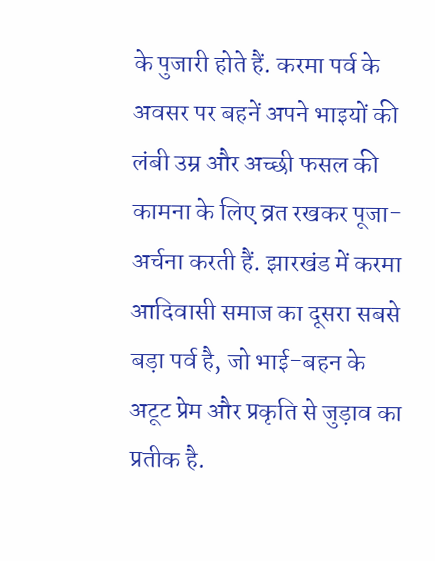के पुजारी होते हैं. करमा पर्व के अवसर पर बहनें अपने भाइयों की लंबी उम्र और अच्छी फसल की कामना के लिए व्रत रखकर पूजा-अर्चना करती हैं. झारखंड में करमा आदिवासी समाज का दूसरा सबसे बड़ा पर्व है, जो भाई-बहन के अटूट प्रेम और प्रकृति से जुड़ाव का प्रतीक है.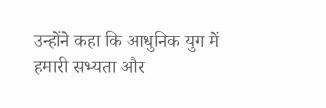उन्होंने कहा कि आधुनिक युग में हमारी सभ्यता और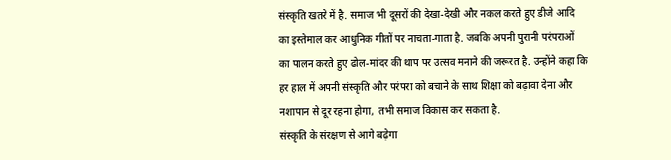संस्कृति खतरे में है. समाज भी दूसरों की देखा-देखी और नकल करते हुए डीजे आदि का इस्तेमाल कर आधुनिक गीतों पर नाचता-गाता है. जबकि अपनी पुरानी परंपराओं का पालन करते हुए ढोल-मांदर की थाप पर उत्सव मनाने की जरूरत है. उन्होंने कहा कि हर हाल में अपनी संस्कृति और परंपरा को बचाने के साथ शिक्षा को बढ़ावा देना और नशापान से दूर रहना होगा, तभी समाज विकास कर सकता है.
संस्कृति के संरक्षण से आगे बढ़ेगा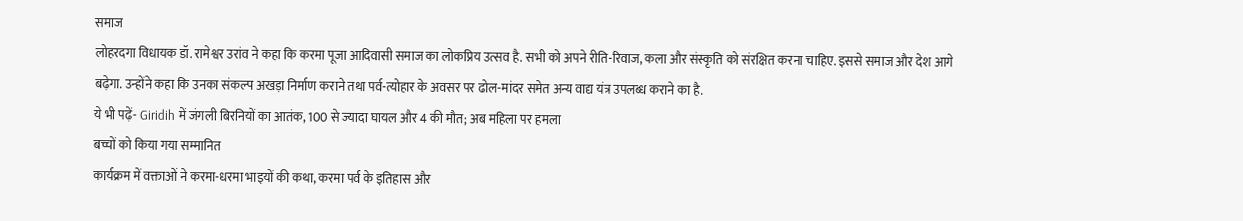समाज
लोहरदगा विधायक डॉ. रामेश्वर उरांव ने कहा कि करमा पूजा आदिवासी समाज का लोकप्रिय उत्सव है. सभी को अपने रीति-रिवाज, कला और संस्कृति को संरक्षित करना चाहिए. इससे समाज और देश आगे बढ़ेगा. उन्होंने कहा कि उनका संकल्प अखड़ा निर्माण कराने तथा पर्व-त्योहार के अवसर पर ढोल-मांदर समेत अन्य वाद्य यंत्र उपलब्ध कराने का है.
ये भी पढ़ें- Giridih में जंगली बिरनियों का आतंक, 100 से ज्यादा घायल और 4 की मौत; अब महिला पर हमला
बच्चों को किया गया सम्मानित
कार्यक्रम में वक्ताओं ने करमा-धरमा भाइयों की कथा, करमा पर्व के इतिहास और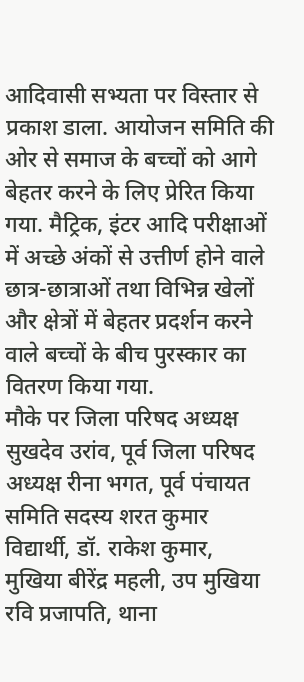आदिवासी सभ्यता पर विस्तार से प्रकाश डाला. आयोजन समिति की ओर से समाज के बच्चों को आगे बेहतर करने के लिए प्रेरित किया गया. मैट्रिक, इंटर आदि परीक्षाओं में अच्छे अंकों से उत्तीर्ण होने वाले छात्र-छात्राओं तथा विभिन्न खेलों और क्षेत्रों में बेहतर प्रदर्शन करने वाले बच्चों के बीच पुरस्कार का वितरण किया गया.
मौके पर जिला परिषद अध्यक्ष सुखदेव उरांव, पूर्व जिला परिषद अध्यक्ष रीना भगत, पूर्व पंचायत समिति सदस्य शरत कुमार विद्यार्थी, डॉ. राकेश कुमार, मुखिया बीरेंद्र महली, उप मुखिया रवि प्रजापति, थाना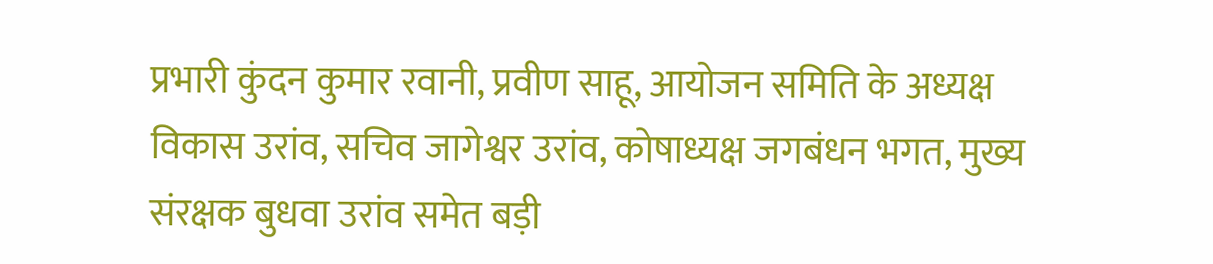प्रभारी कुंदन कुमार रवानी, प्रवीण साहू, आयोजन समिति के अध्यक्ष विकास उरांव, सचिव जागेश्वर उरांव, कोषाध्यक्ष जगबंधन भगत, मुख्य संरक्षक बुधवा उरांव समेत बड़ी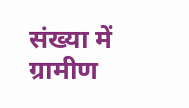संख्या में ग्रामीण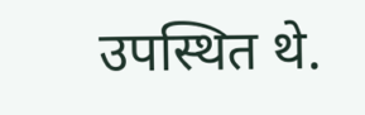उपस्थित थे.